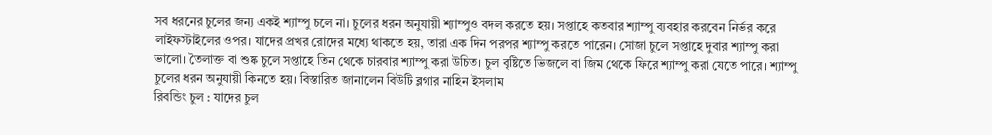সব ধরনের চুলের জন্য একই শ্যাম্পু চলে না। চুলের ধরন অনুযায়ী শ্যাম্পুও বদল করতে হয়। সপ্তাহে কতবার শ্যাম্পু ব্যবহার করবেন নির্ভর করে লাইফস্টাইলের ওপর। যাদের প্রখর রোদের মধ্যে থাকতে হয়, তারা এক দিন পরপর শ্যাম্পু করতে পারেন। সোজা চুলে সপ্তাহে দুবার শ্যাম্পু করা ভালো। তৈলাক্ত বা শুষ্ক চুলে সপ্তাহে তিন থেকে চারবার শ্যাম্পু করা উচিত। চুল বৃষ্টিতে ভিজলে বা জিম থেকে ফিরে শ্যাম্পু করা যেতে পারে। শ্যাম্পু চুলের ধরন অনুযায়ী কিনতে হয়। বিস্তারিত জানালেন বিউটি ব্লগার নাহিন ইসলাম
রিবন্ডিং চুল : যাদের চুল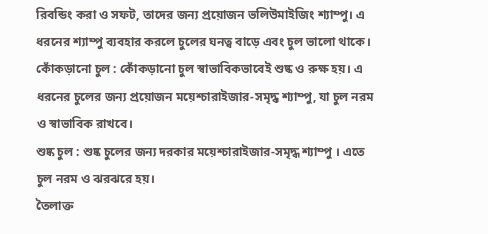রিবন্ডিং করা ও সফট, তাদের জন্য প্রয়োজন ভলিউমাইজিং শ্যাম্পু। এ ধরনের শ্যাম্পু ব্যবহার করলে চুলের ঘনত্ব বাড়ে এবং চুল ভালো থাকে।
কোঁকড়ানো চুল : কোঁকড়ানো চুল স্বাভাবিকভাবেই শুষ্ক ও রুক্ষ হয়। এ ধরনের চুলের জন্য প্রয়োজন ময়েশ্চারাইজার-সমৃদ্ধ শ্যাম্পু, যা চুল নরম ও স্বাভাবিক রাখবে।
শুষ্ক চুল : শুষ্ক চুলের জন্য দরকার ময়েশ্চারাইজার-সমৃদ্ধ শ্যাম্পু । এতে চুল নরম ও ঝরঝরে হয়।
তৈলাক্ত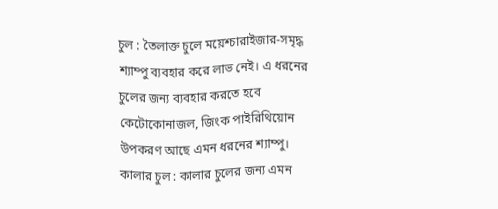চুল : তৈলাক্ত চুলে ময়েশ্চারাইজার-সমৃদ্ধ শ্যাম্পু ব্যবহার করে লাভ নেই। এ ধরনের চুলের জন্য ব্যবহার করতে হবে কেটোকোনাজল, জিংক পাইরিথিয়োন উপকরণ আছে এমন ধরনের শ্যাম্পু।
কালার চুল : কালার চুলের জন্য এমন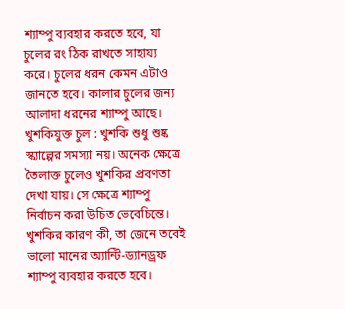শ্যাম্পু ব্যবহার করতে হবে, যা চুলের রং ঠিক রাখতে সাহায্য করে। চুলের ধরন কেমন এটাও জানতে হবে। কালার চুলের জন্য আলাদা ধরনের শ্যাম্পু আছে।
খুশকিযুক্ত চুল : খুশকি শুধু শুষ্ক স্ক্যাল্পের সমস্যা নয়। অনেক ক্ষেত্রে তৈলাক্ত চুলেও খুশকির প্রবণতা দেখা যায়। সে ক্ষেত্রে শ্যাম্পু নির্বাচন করা উচিত ভেবেচিন্তে। খুশকির কারণ কী, তা জেনে তবেই ভালো মানের অ্যান্টি-ড্যানড্রফ শ্যাম্পু ব্যবহার করতে হবে।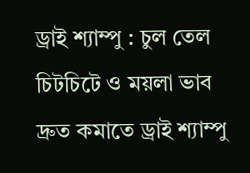ড্রাই শ্যাম্পু : চুল তেল চিটচিটে ও ময়লা ভাব দ্রুত কমাতে ড্রাই শ্যাম্পু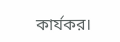কার্যকর।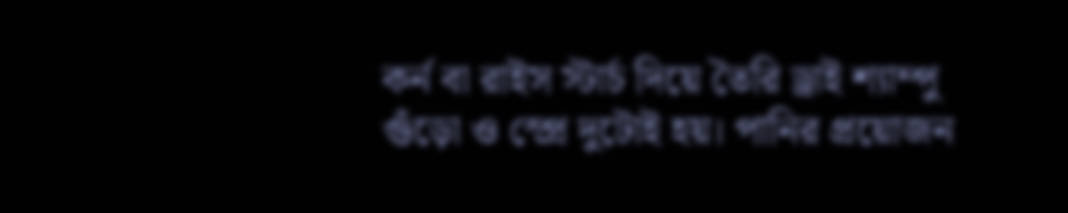কর্ন বা রাইস স্টার্চ দিয়ে তৈরি ড্রাই শ্যাম্পু গুঁড়ো ও স্প্রে দুটোই হয়। পানির প্রয়োজন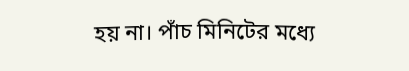হয় না। পাঁচ মিনিটের মধ্যে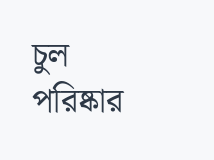চুল পরিষ্কার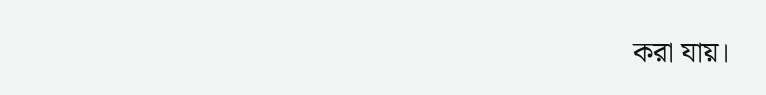করা যায়।